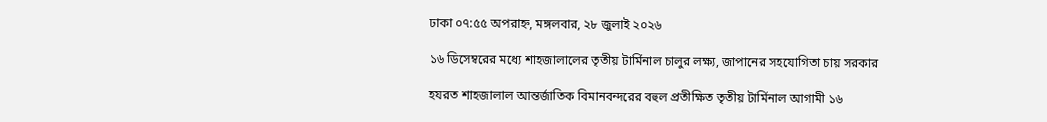ঢাকা ০৭:৫৫ অপরাহ্ন, মঙ্গলবার, ২৮ জুলাই ২০২৬

১৬ ডিসেম্বরের মধ্যে শাহজালালের তৃতীয় টার্মিনাল চালুর লক্ষ্য, জাপানের সহযোগিতা চায় সরকার

হযরত শাহজালাল আন্তর্জাতিক বিমানবন্দরের বহুল প্রতীক্ষিত তৃতীয় টার্মিনাল আগামী ১৬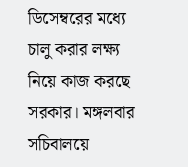ডিসেম্বরের মধ্যে চালু করার লক্ষ্য নিয়ে কাজ করছে সরকার। মঙ্গলবার সচিবালয়ে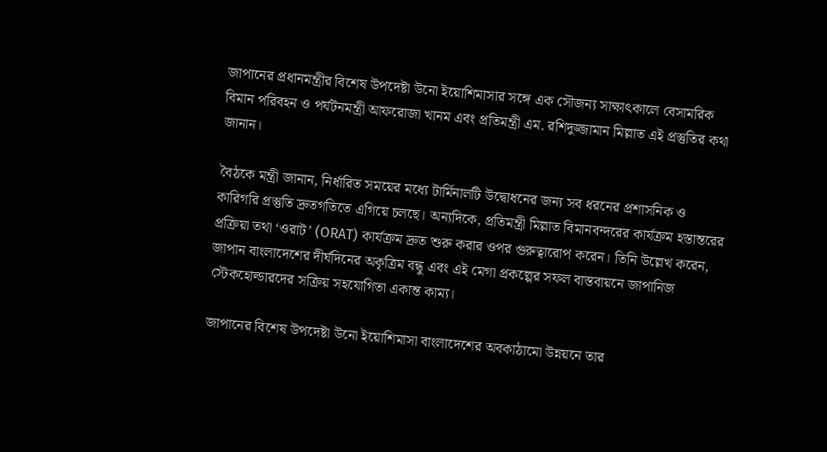জাপানের প্রধানমন্ত্রীর বিশেষ উপদেষ্টা উনো ইয়োশিমাসার সঙ্গে এক সৌজন্য সাক্ষাৎকালে বেসামরিক বিমান পরিবহন ও পর্যটনমন্ত্রী আফরোজা খানম এবং প্রতিমন্ত্রী এম. রশিদুজ্জামান মিল্লাত এই প্রস্তুতির কথা জানান।

বৈঠকে মন্ত্রী জানান, নির্ধারিত সময়ের মধ্যে টার্মিনালটি উদ্বোধনের জন্য সব ধরনের প্রশাসনিক ও কারিগরি প্রস্তুতি দ্রুতগতিতে এগিয়ে চলছে। অন্যদিকে, প্রতিমন্ত্রী মিল্লাত বিমানবন্দরের কার্যক্রম হস্তান্তরের প্রক্রিয়া তথা ‘ওরাট’ (ORAT) কার্যক্রম দ্রুত শুরু করার ওপর গুরুত্বারোপ করেন। তিনি উল্লেখ করেন, জাপান বাংলাদেশের দীর্ঘদিনের অকৃত্রিম বন্ধু এবং এই মেগা প্রকল্পের সফল বাস্তবায়নে জাপানিজ স্টেকহোল্ডারদের সক্রিয় সহযোগিতা একান্ত কাম্য।

জাপানের বিশেষ উপদেষ্টা উনো ইয়োশিমাসা বাংলাদেশের অবকাঠামো উন্নয়নে তার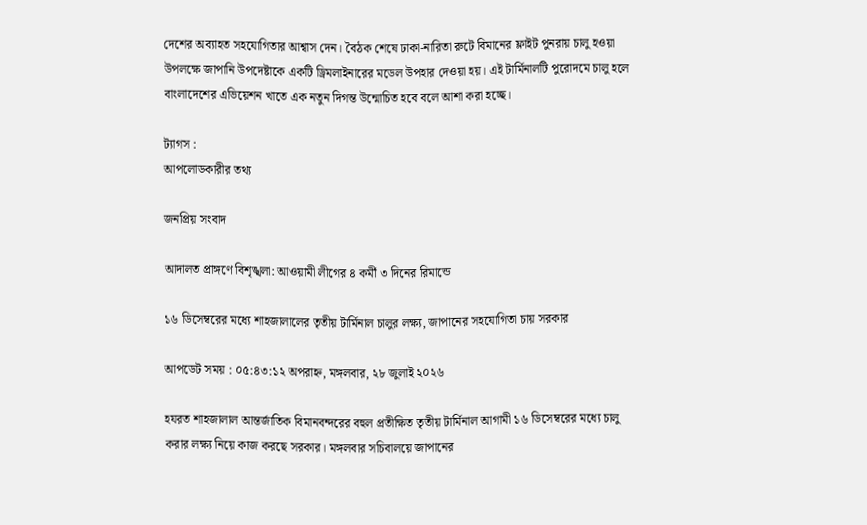দেশের অব্যাহত সহযোগিতার আশ্বাস দেন। বৈঠক শেষে ঢাকা-নারিতা রুটে বিমানের ফ্লাইট পুনরায় চালু হওয়া উপলক্ষে জাপানি উপদেষ্টাকে একটি ড্রিমলাইনারের মডেল উপহার দেওয়া হয়। এই টার্মিনালটি পুরোদমে চালু হলে বাংলাদেশের এভিয়েশন খাতে এক নতুন দিগন্ত উন্মোচিত হবে বলে আশা করা হচ্ছে।

ট্যাগস :
আপলোডকারীর তথ্য

জনপ্রিয় সংবাদ

আদালত প্রাঙ্গণে বিশৃঙ্খলা: আওয়ামী লীগের ৪ কর্মী ৩ দিনের রিমান্ডে

১৬ ডিসেম্বরের মধ্যে শাহজালালের তৃতীয় টার্মিনাল চালুর লক্ষ্য, জাপানের সহযোগিতা চায় সরকার

আপডেট সময় : ০৫:৪৩:১২ অপরাহ্ন, মঙ্গলবার, ২৮ জুলাই ২০২৬

হযরত শাহজালাল আন্তর্জাতিক বিমানবন্দরের বহুল প্রতীক্ষিত তৃতীয় টার্মিনাল আগামী ১৬ ডিসেম্বরের মধ্যে চালু করার লক্ষ্য নিয়ে কাজ করছে সরকার। মঙ্গলবার সচিবালয়ে জাপানের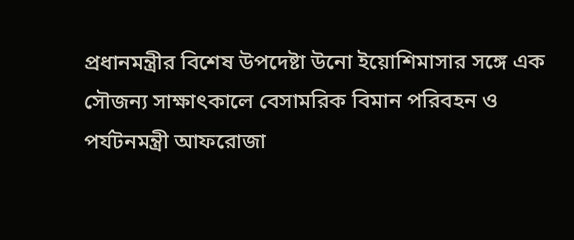প্রধানমন্ত্রীর বিশেষ উপদেষ্টা উনো ইয়োশিমাসার সঙ্গে এক সৌজন্য সাক্ষাৎকালে বেসামরিক বিমান পরিবহন ও পর্যটনমন্ত্রী আফরোজা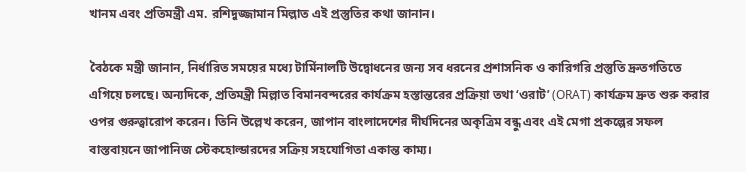খানম এবং প্রতিমন্ত্রী এম. রশিদুজ্জামান মিল্লাত এই প্রস্তুতির কথা জানান।

বৈঠকে মন্ত্রী জানান, নির্ধারিত সময়ের মধ্যে টার্মিনালটি উদ্বোধনের জন্য সব ধরনের প্রশাসনিক ও কারিগরি প্রস্তুতি দ্রুতগতিতে এগিয়ে চলছে। অন্যদিকে, প্রতিমন্ত্রী মিল্লাত বিমানবন্দরের কার্যক্রম হস্তান্তরের প্রক্রিয়া তথা ‘ওরাট’ (ORAT) কার্যক্রম দ্রুত শুরু করার ওপর গুরুত্বারোপ করেন। তিনি উল্লেখ করেন, জাপান বাংলাদেশের দীর্ঘদিনের অকৃত্রিম বন্ধু এবং এই মেগা প্রকল্পের সফল বাস্তবায়নে জাপানিজ স্টেকহোল্ডারদের সক্রিয় সহযোগিতা একান্ত কাম্য।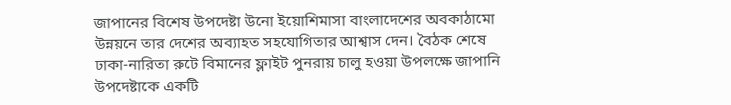জাপানের বিশেষ উপদেষ্টা উনো ইয়োশিমাসা বাংলাদেশের অবকাঠামো উন্নয়নে তার দেশের অব্যাহত সহযোগিতার আশ্বাস দেন। বৈঠক শেষে ঢাকা-নারিতা রুটে বিমানের ফ্লাইট পুনরায় চালু হওয়া উপলক্ষে জাপানি উপদেষ্টাকে একটি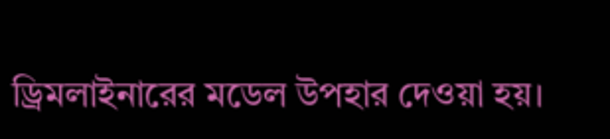ড্রিমলাইনারের মডেল উপহার দেওয়া হয়।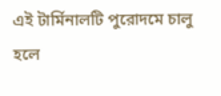এই টার্মিনালটি পুরোদমে চালু হলে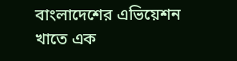বাংলাদেশের এভিয়েশন খাতে এক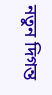নতুন দিগন্ত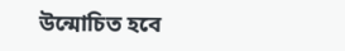উন্মোচিত হবে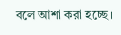বলে আশা করা হচ্ছে।